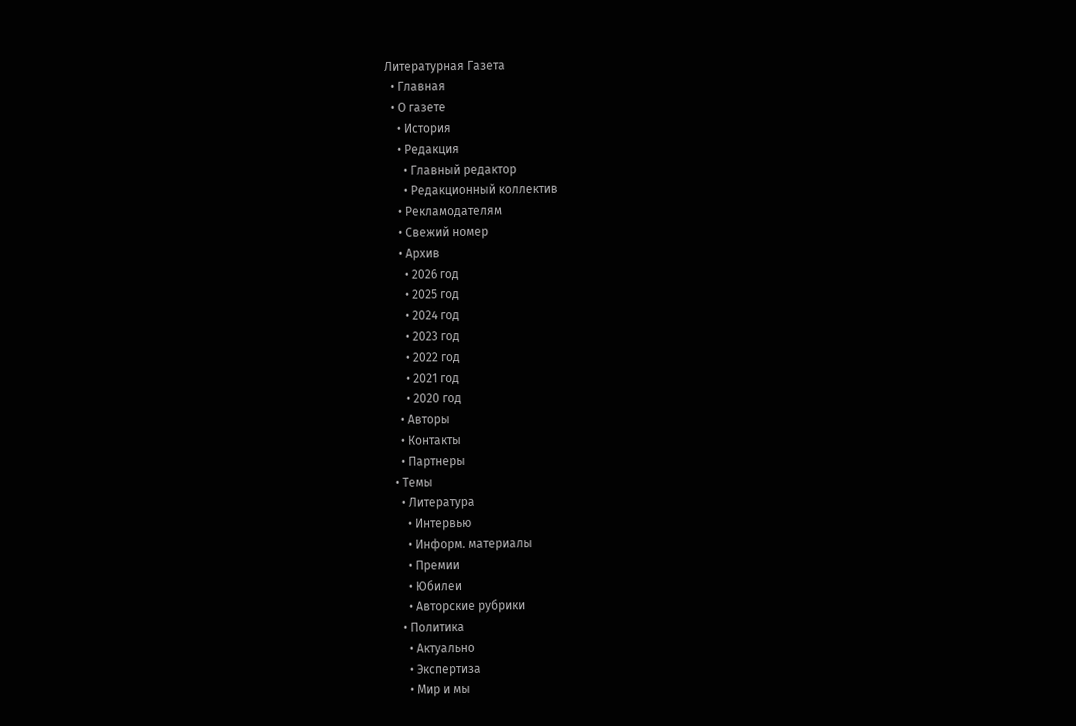Литературная Газета
  • Главная
  • О газете
    • История
    • Редакция
      • Главный редактор
      • Редакционный коллектив
    • Рекламодателям
    • Свежий номер
    • Архив
      • 2026 год
      • 2025 год
      • 2024 год
      • 2023 год
      • 2022 год
      • 2021 год
      • 2020 год
    • Авторы
    • Контакты
    • Партнеры
  • Темы
    • Литература
      • Интервью
      • Информ. материалы
      • Премии
      • Юбилеи
      • Авторские рубрики
    • Политика
      • Актуально
      • Экспертиза
      • Мир и мы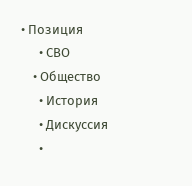• Позиция
      • СВО
    • Общество
      • История
      • Дискуссия
      •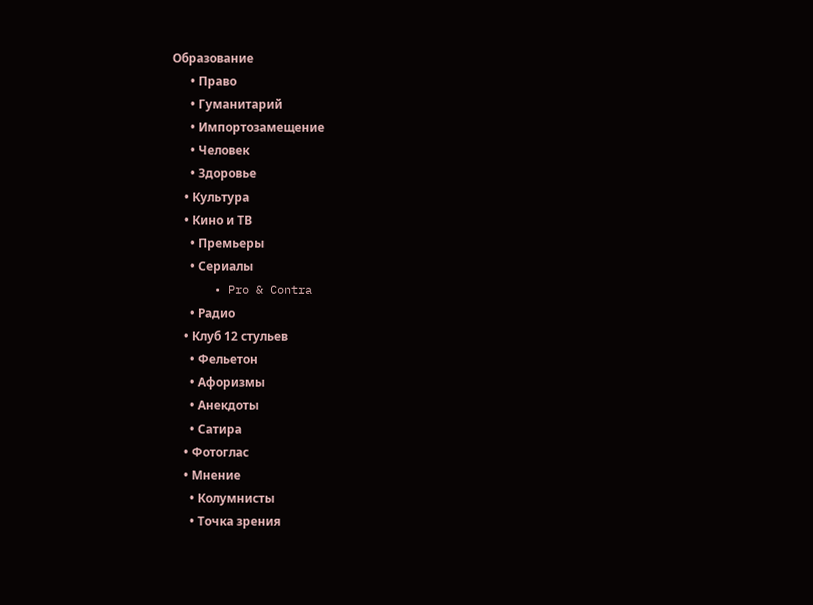Образование
      • Право
      • Гуманитарий
      • Импортозамещение
      • Человек
      • Здоровье
    • Культура
    • Кино и ТВ
      • Премьеры
      • Сериалы
      • Pro & Contra
      • Радио
    • Клуб 12 стульев
      • Фельетон
      • Афоризмы
      • Анекдоты
      • Сатира
    • Фотоглас
    • Мнение
      • Колумнисты
      • Точка зрения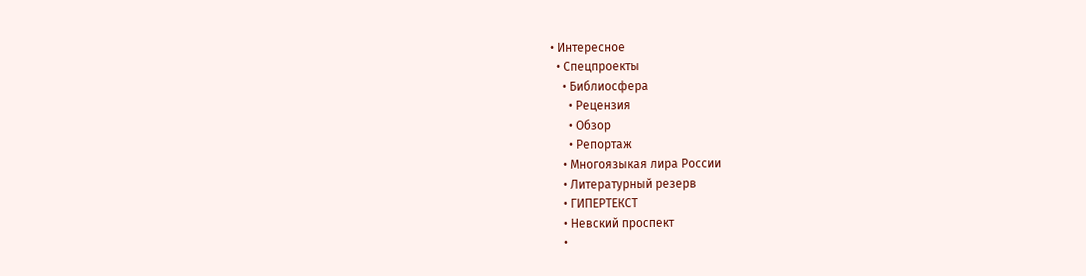• Интересное
  • Спецпроекты
    • Библиосфера
      • Рецензия
      • Обзор
      • Репортаж
    • Многоязыкая лира России
    • Литературный резерв
    • ГИПЕРТЕКСТ
    • Невский проспект
    •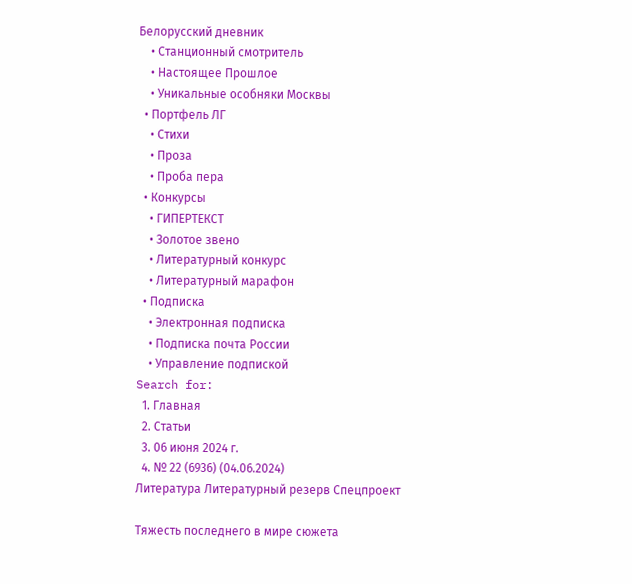Белорусский дневник
    • Станционный смотритель
    • Настоящее Прошлое
    • Уникальные особняки Москвы
  • Портфель ЛГ
    • Стихи
    • Проза
    • Проба пера
  • Конкурсы
    • ГИПЕРТЕКСТ
    • Золотое звено
    • Литературный конкурс
    • Литературный марафон
  • Подписка
    • Электронная подписка
    • Подписка почта России
    • Управление подпиской
Search for:
  1. Главная
  2. Статьи
  3. 06 июня 2024 г.
  4. № 22 (6936) (04.06.2024)
Литература Литературный резерв Спецпроект

Тяжесть последнего в мире сюжета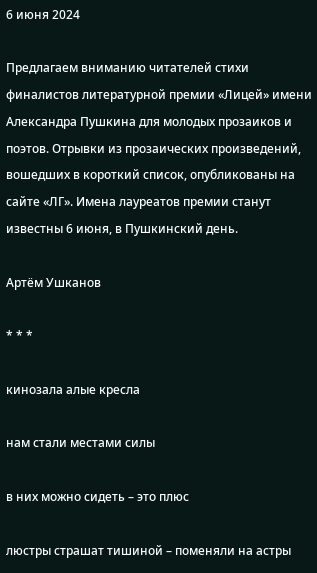6 июня 2024

Предлагаем вниманию читателей стихи финалистов литературной премии «Лицей» имени Александра Пушкина для молодых прозаиков и поэтов. Отрывки из прозаических произведений, вошедших в короткий список, опубликованы на сайте «ЛГ». Имена лауреатов премии станут известны 6 июня, в Пушкинский день.

Артём Ушканов

* * *

кинозала алые кресла

нам стали местами силы

в них можно сидеть – это плюс

люстры страшат тишиной – поменяли на астры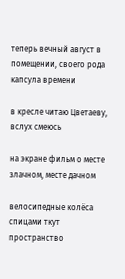теперь вечный август в помещении, своего рода капсула времени

в кресле читаю Цветаеву, вслух смеюсь

на экране фильм о месте злачном, месте дачном

велосипедные колёса спицами ткут пространство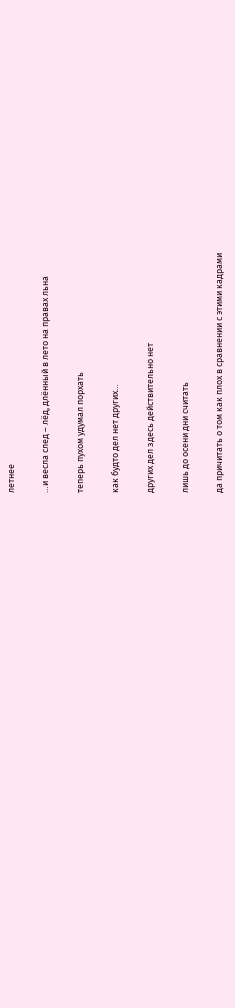летнее

…и весла след – лёд, длённый в лето на правах льна

теперь пухом удумал порхать

как будто дел нет других…

других дел здесь действительно нет

лишь до осени дни считать

да причитать о том как плох в сравнении с этими кадрами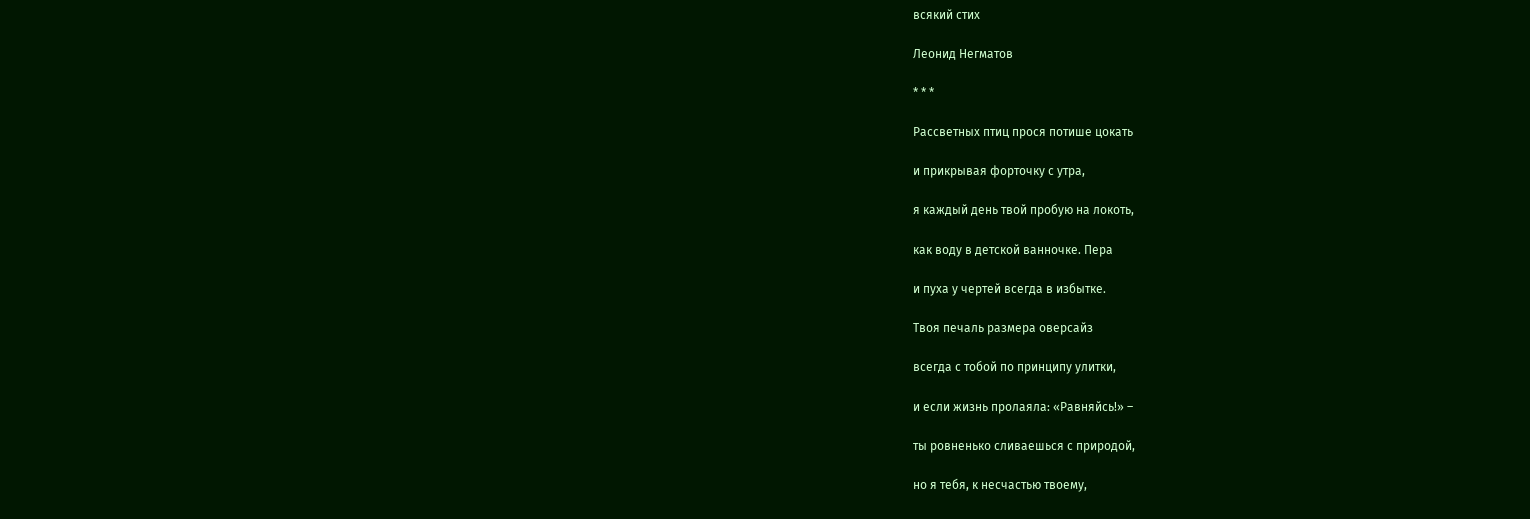всякий стих

Леонид Негматов

* * *

Рассветных птиц прося потише цокать

и прикрывая форточку с утра,

я каждый день твой пробую на локоть,

как воду в детской ванночке. Пера

и пуха у чертей всегда в избытке.

Твоя печаль размера оверсайз

всегда с тобой по принципу улитки,

и если жизнь пролаяла: «Равняйсь!» –

ты ровненько сливаешься с природой,

но я тебя, к несчастью твоему,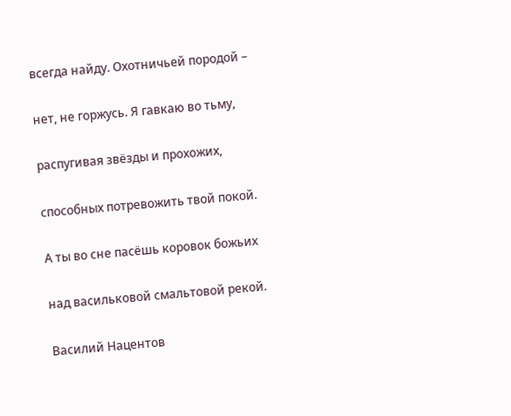всегда найду. Охотничьей породой –

нет, не горжусь. Я гавкаю во тьму,

распугивая звёзды и прохожих,

способных потревожить твой покой.

А ты во сне пасёшь коровок божьих

над васильковой смальтовой рекой.

Василий Нацентов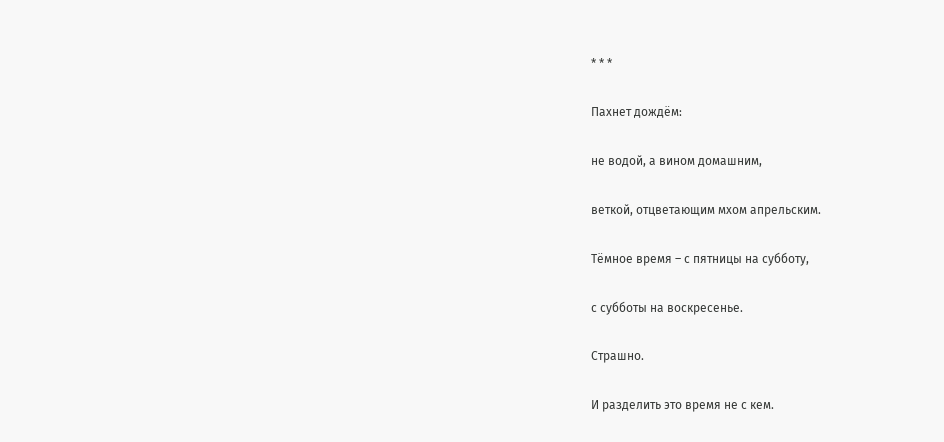* * *

Пахнет дождём:

не водой, а вином домашним,

веткой, отцветающим мхом апрельским.

Тёмное время – с пятницы на субботу,

с субботы на воскресенье.

Страшно.

И разделить это время не с кем.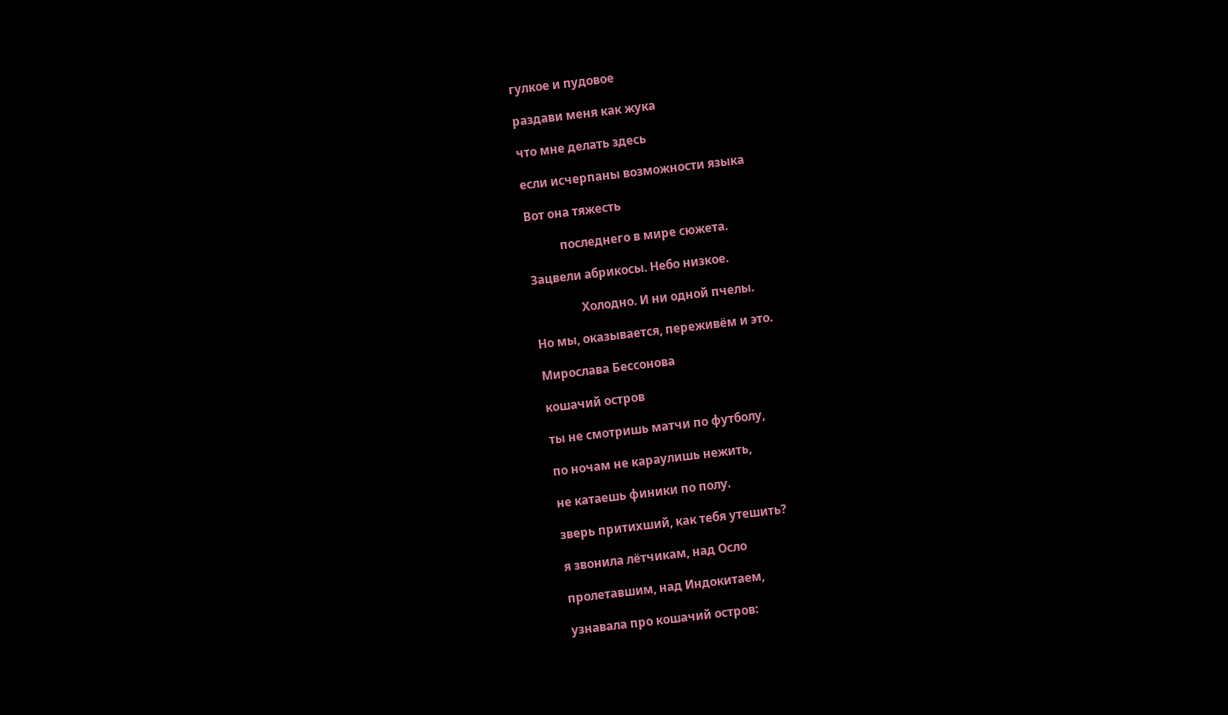гулкое и пудовое

раздави меня как жука

что мне делать здесь

если исчерпаны возможности языка

Вот она тяжесть

           последнего в мире сюжета.

Зацвели абрикосы. Небо низкое.

                Холодно. И ни одной пчелы.

Но мы, оказывается, переживём и это.

Мирослава Бессонова

кошачий остров

ты не смотришь матчи по футболу,

по ночам не караулишь нежить,

не катаешь финики по полу.

зверь притихший, как тебя утешить?

я звонила лётчикам, над Осло

пролетавшим, над Индокитаем,

узнавала про кошачий остров: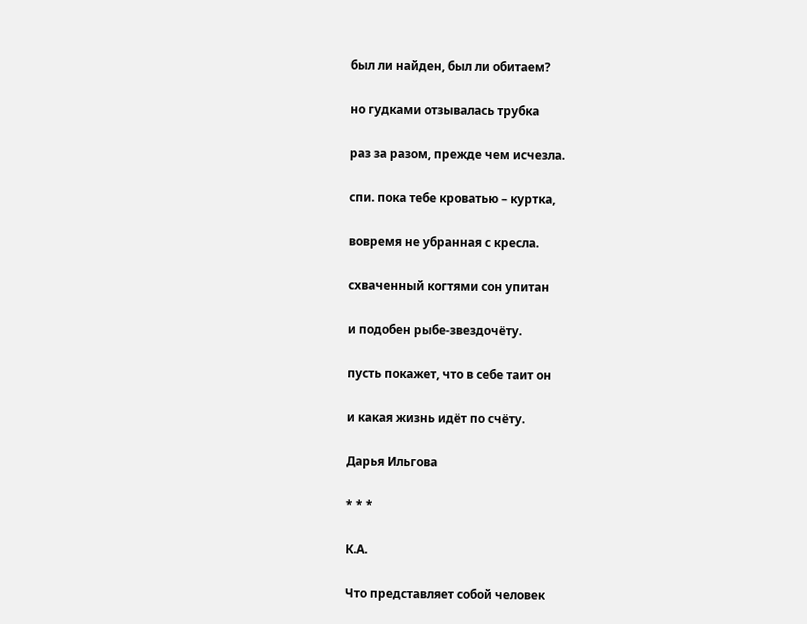был ли найден, был ли обитаем?

но гудками отзывалась трубка

раз за разом, прежде чем исчезла.

спи. пока тебе кроватью – куртка,

вовремя не убранная с кресла.

схваченный когтями сон упитан

и подобен рыбе-звездочёту.

пусть покажет, что в себе таит он

и какая жизнь идёт по счёту.

Дарья Ильгова

* * *

К.А.

Что представляет собой человек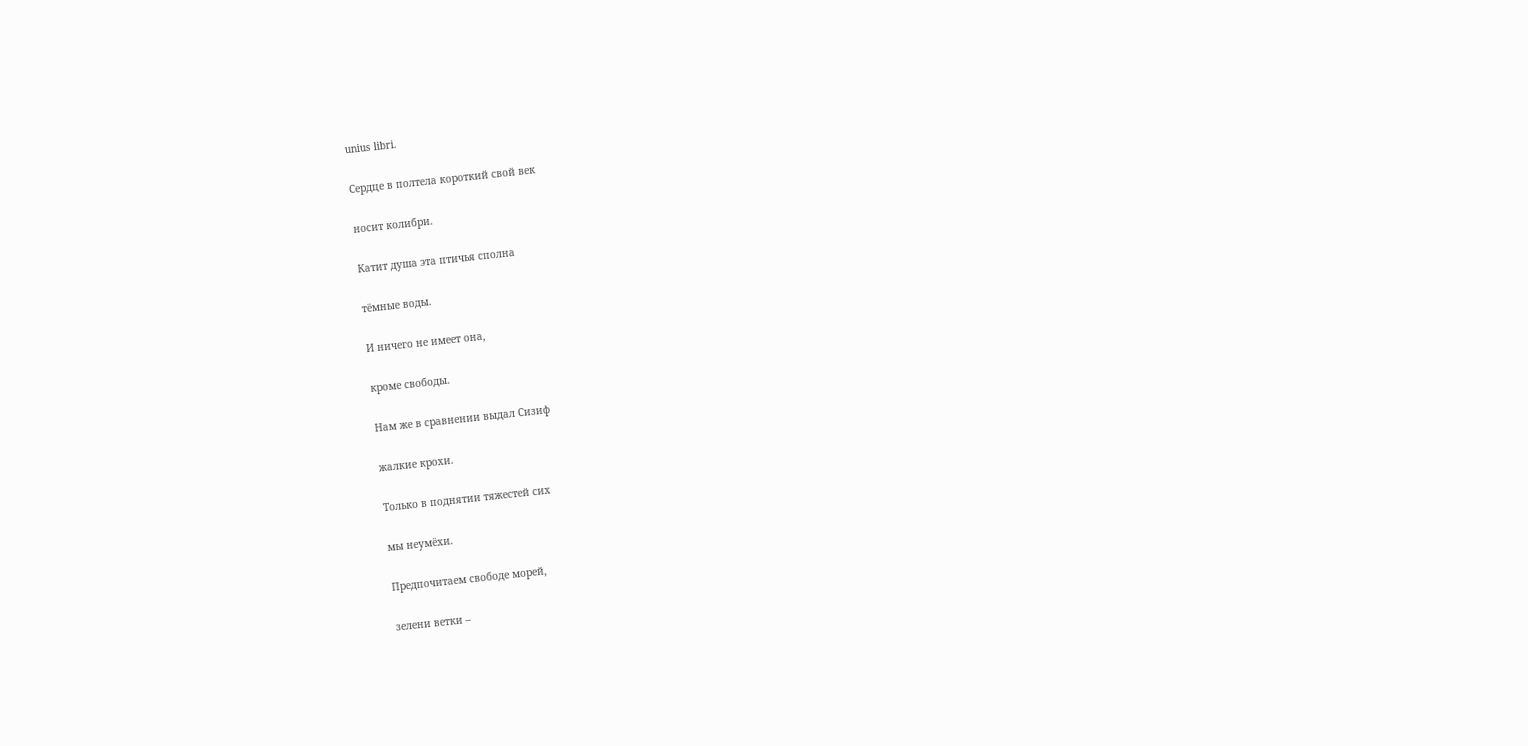unius libri.

Сердце в полтела короткий свой век

носит колибри.

Катит душа эта птичья сполна

тёмные воды.

И ничего не имеет она,

кроме свободы.

Нам же в сравнении выдал Сизиф

жалкие крохи.

Только в поднятии тяжестей сих

мы неумёхи.

Предпочитаем свободе морей,

зелени ветки –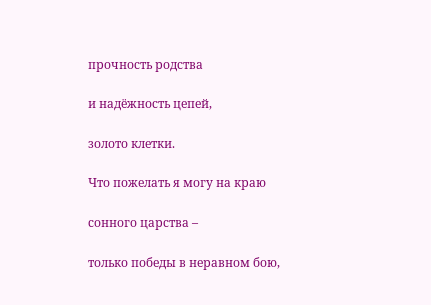прочность родства

и надёжность цепей,

золото клетки.

Что пожелать я могу на краю

сонного царства –

только победы в неравном бою,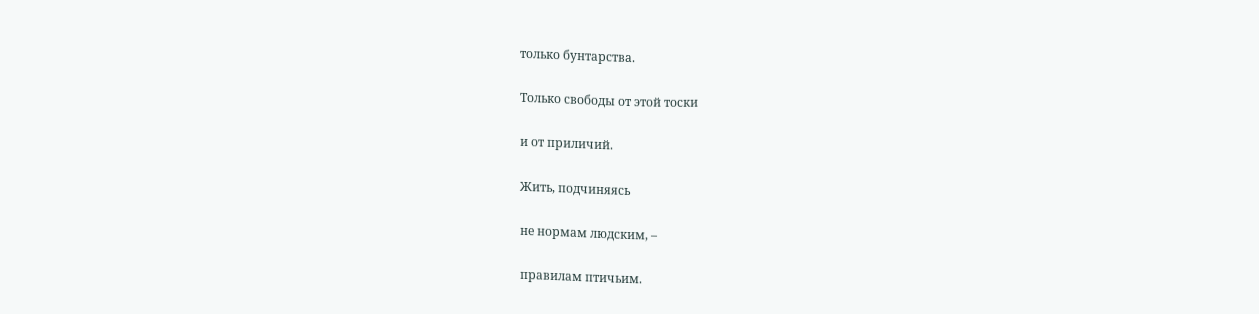только бунтарства.

Только свободы от этой тоски

и от приличий.

Жить, подчиняясь

не нормам людским, –

правилам птичьим.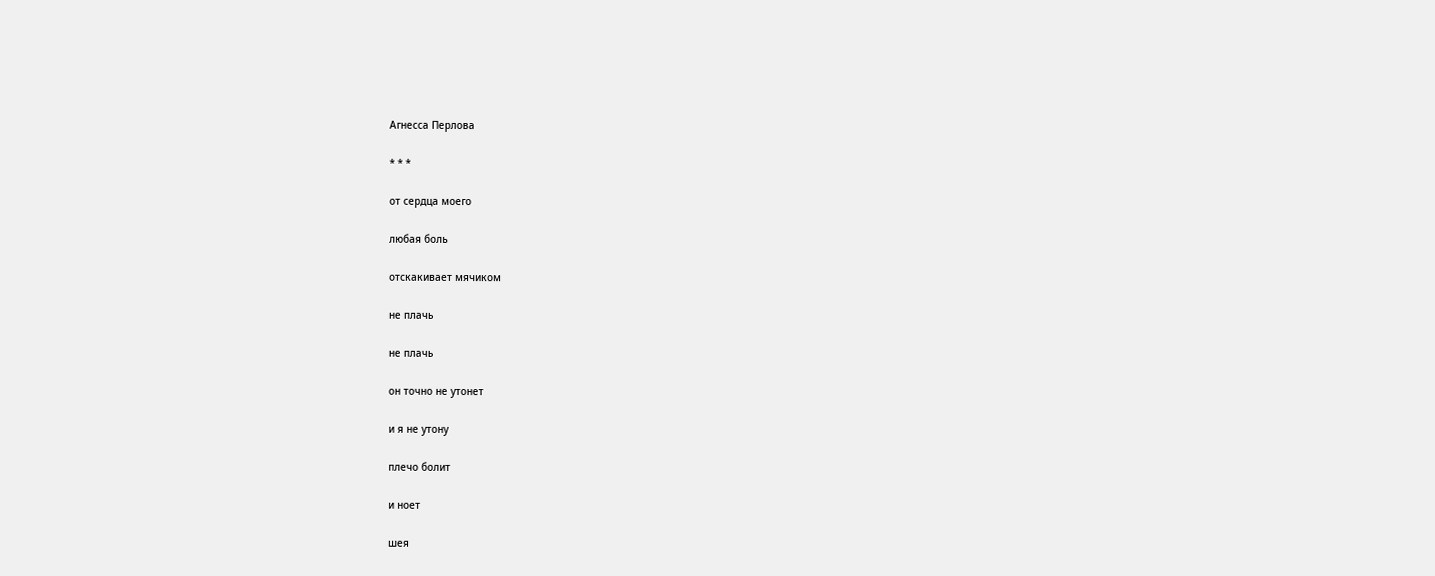Агнесса Перлова

* * *

от сердца моего

любая боль

отскакивает мячиком

не плачь

не плачь

он точно не утонет

и я не утону

плечо болит

и ноет

шея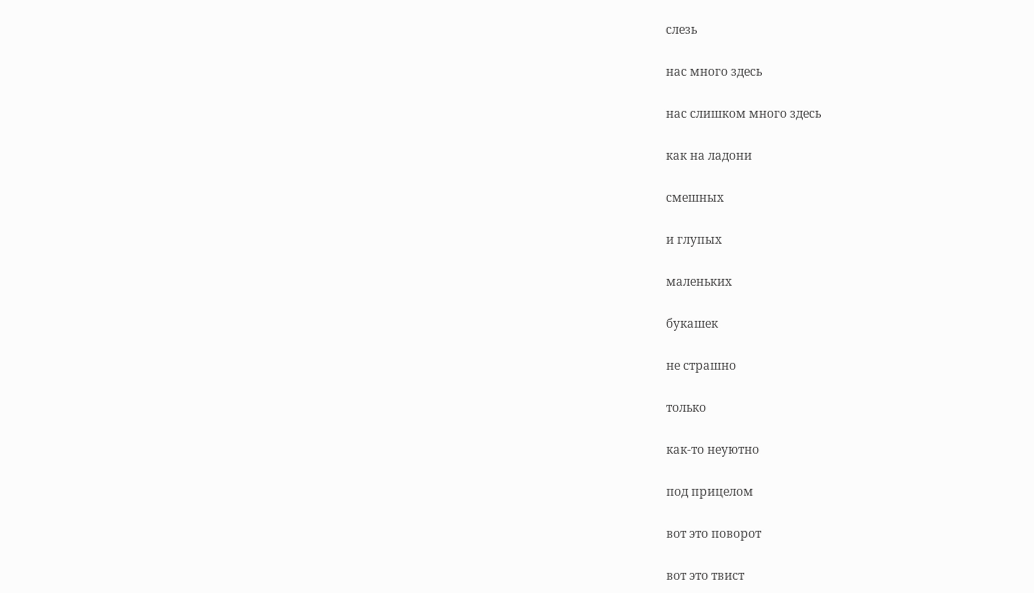слезь

нас много здесь

нас слишком много здесь

как на ладони

смешных

и глупых

маленьких

букашек

не страшно

только

как-то неуютно

под прицелом

вот это поворот

вот это твист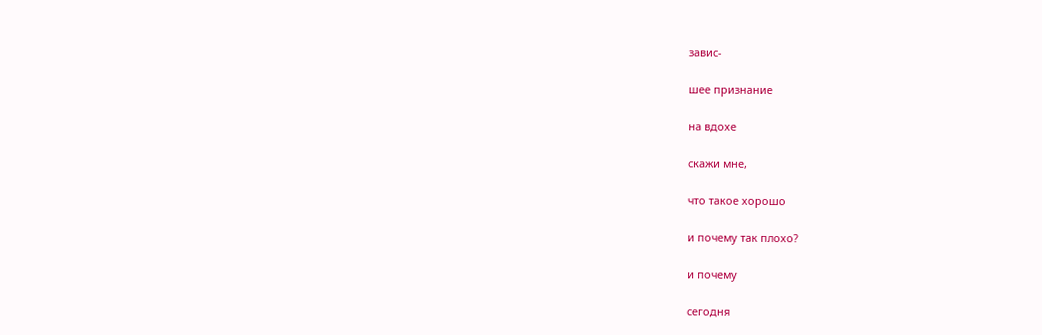завис-

шее признание

на вдохе

скажи мне,

что такое хорошо

и почему так плохо?

и почему

сегодня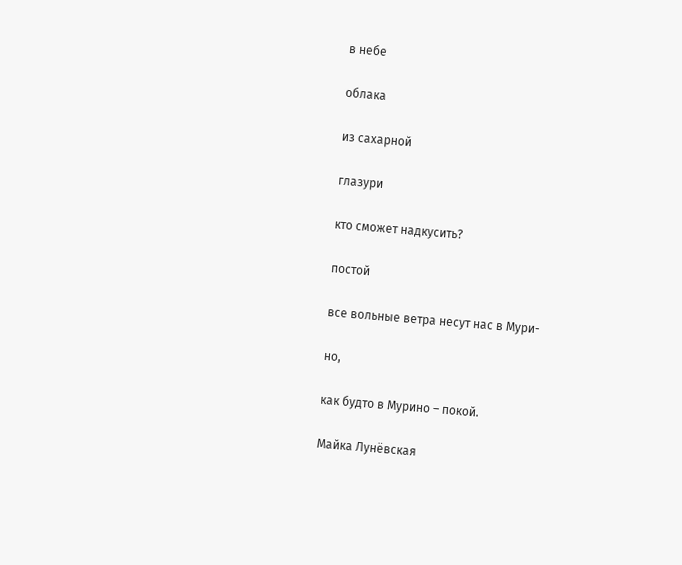в небе

облака

из сахарной

глазури

кто сможет надкусить?

постой

все вольные ветра несут нас в Мури-

но,

как будто в Мурино – покой.

Майка Лунёвская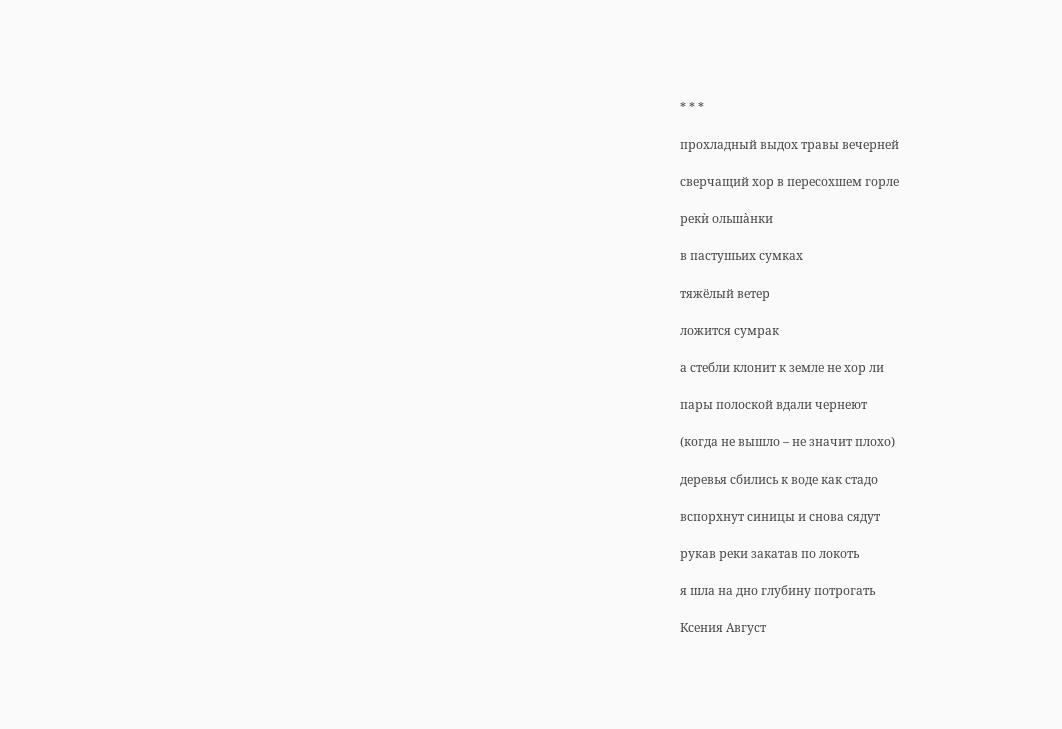* * *

прохладный выдох травы вечерней

сверчащий хор в пересохшем горле

рекѝ ольшàнки

в пастушьих сумках

тяжёлый ветер

ложится сумрак

а стебли клонит к земле не хор ли

пары полоской вдали чернеют

(когда не вышло – не значит плохо)

деревья сбились к воде как стадо

вспорхнут синицы и снова сядут

рукав реки закатав по локоть

я шла на дно глубину потрогать

Ксения Август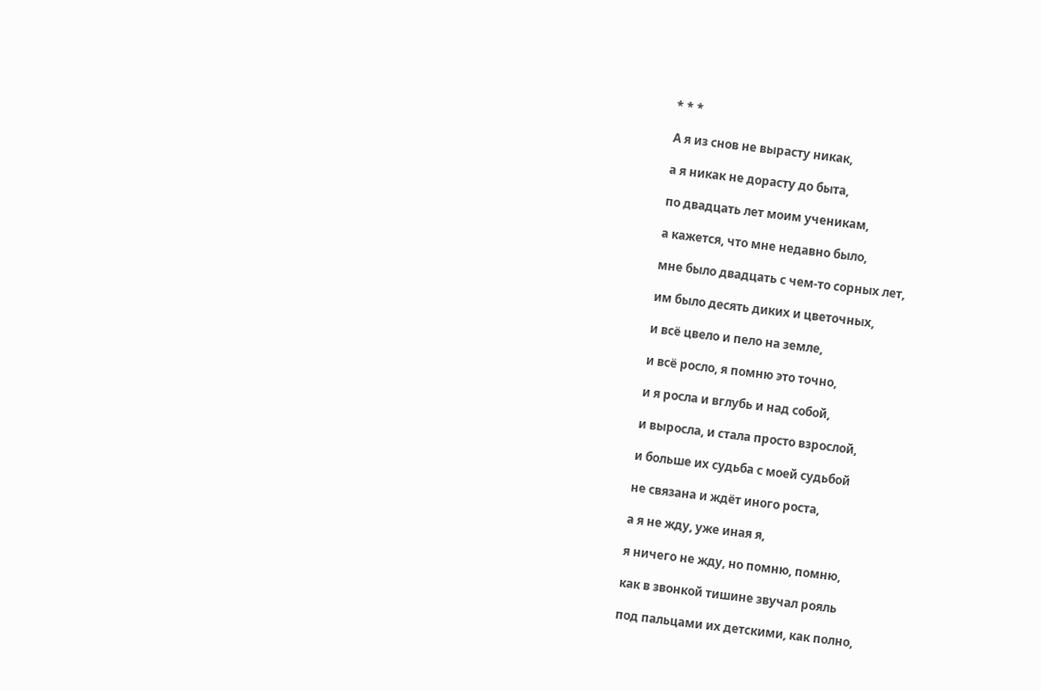* * *

А я из снов не вырасту никак,

а я никак не дорасту до быта,

по двадцать лет моим ученикам,

а кажется, что мне недавно было,

мне было двадцать с чем-то сорных лет,

им было десять диких и цветочных,

и всё цвело и пело на земле,

и всё росло, я помню это точно,

и я росла и вглубь и над собой,

и выросла, и стала просто взрослой,

и больше их судьба с моей судьбой

не связана и ждёт иного роста,

а я не жду, уже иная я,

я ничего не жду, но помню, помню,

как в звонкой тишине звучал рояль

под пальцами их детскими, как полно,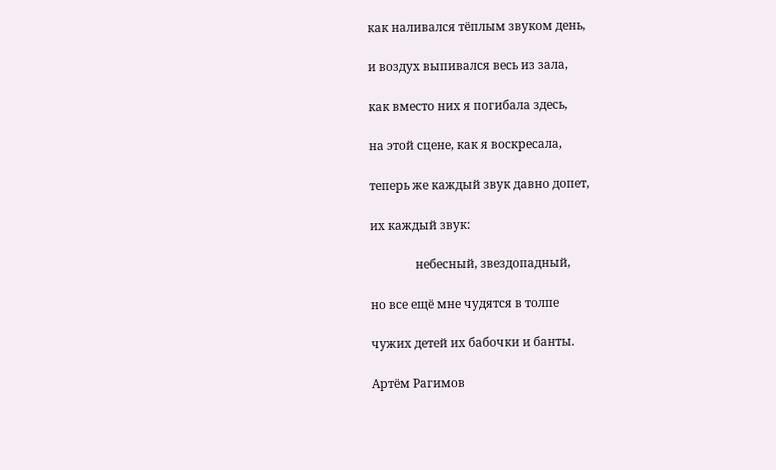как наливался тёплым звуком день,

и воздух выпивался весь из зала,

как вместо них я погибала здесь,

на этой сцене, как я воскресала,

теперь же каждый звук давно допет,

их каждый звук:

               небесный, звездопадный,

но все ещё мне чудятся в толпе

чужих детей их бабочки и банты.

Артём Рагимов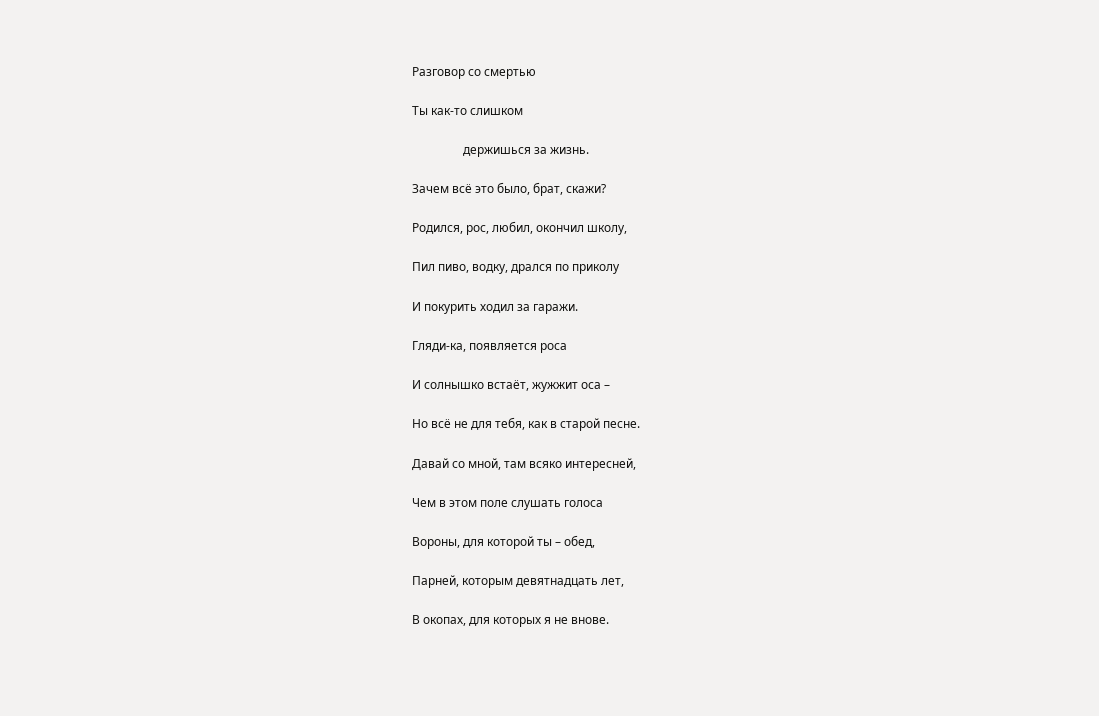Разговор со смертью

Ты как-то слишком

                 держишься за жизнь.

Зачем всё это было, брат, скажи?

Родился, рос, любил, окончил школу,

Пил пиво, водку, дрался по приколу

И покурить ходил за гаражи.

Гляди-ка, появляется роса

И солнышко встаёт, жужжит оса –

Но всё не для тебя, как в старой песне.

Давай со мной, там всяко интересней,

Чем в этом поле слушать голоса

Вороны, для которой ты – обед,

Парней, которым девятнадцать лет,

В окопах, для которых я не внове.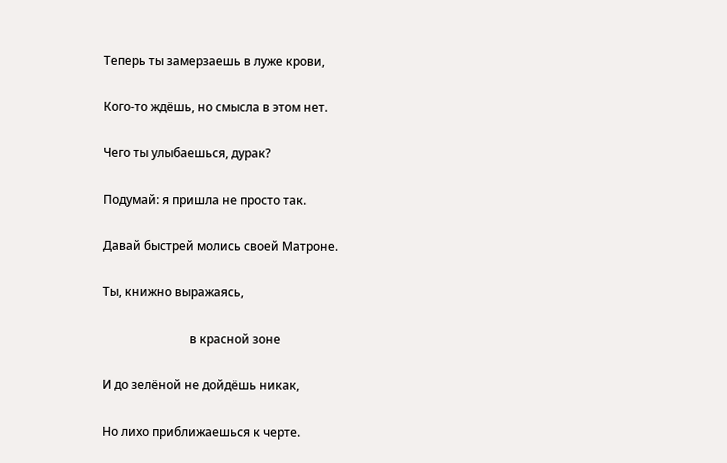Теперь ты замерзаешь в луже крови,

Кого-то ждёшь, но смысла в этом нет.

Чего ты улыбаешься, дурак?

Подумай: я пришла не просто так.

Давай быстрей молись своей Матроне.

Ты, книжно выражаясь,

                             в красной зоне

И до зелёной не дойдёшь никак,

Но лихо приближаешься к черте.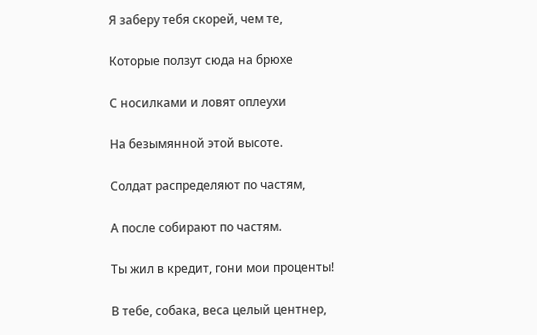Я заберу тебя скорей, чем те,

Которые ползут сюда на брюхе

С носилками и ловят оплеухи

На безымянной этой высоте.

Солдат распределяют по частям,

А после собирают по частям.

Ты жил в кредит, гони мои проценты!

В тебе, собака, веса целый центнер,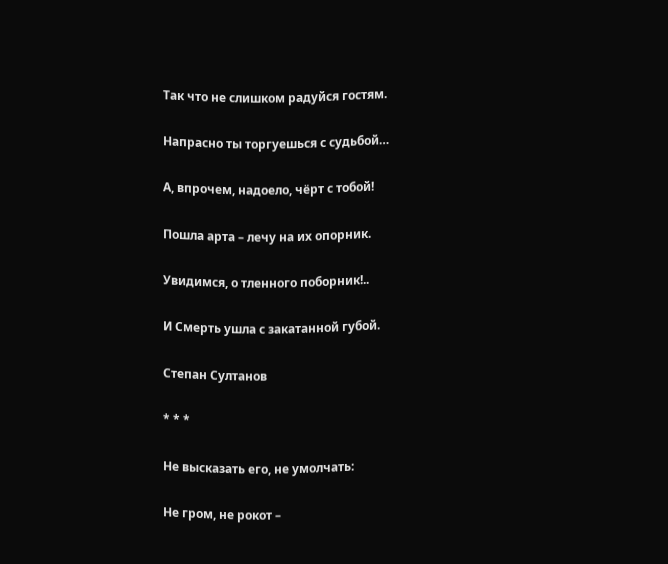Так что не слишком радуйся гостям.

Напрасно ты торгуешься с судьбой…

А, впрочем, надоело, чёрт с тобой!

Пошла арта – лечу на их опорник.

Увидимся, о тленного поборник!..

И Смерть ушла с закатанной губой.

Степан Султанов

* * *

Не высказать его, не умолчать:

Не гром, не рокот –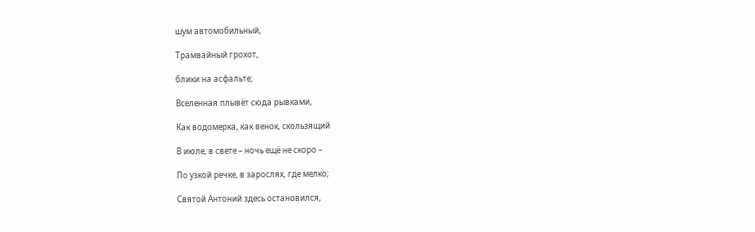шум автомобильный,

Трамвайный грохот,

блики на асфальте;

Вселенная плывёт сюда рывками,

Как водомерка, как венок, скользящий

В июле, в свете – ночь ещё не скоро –

По узкой речке, в зарослях, где мелко;

Святой Антоний здесь остановился,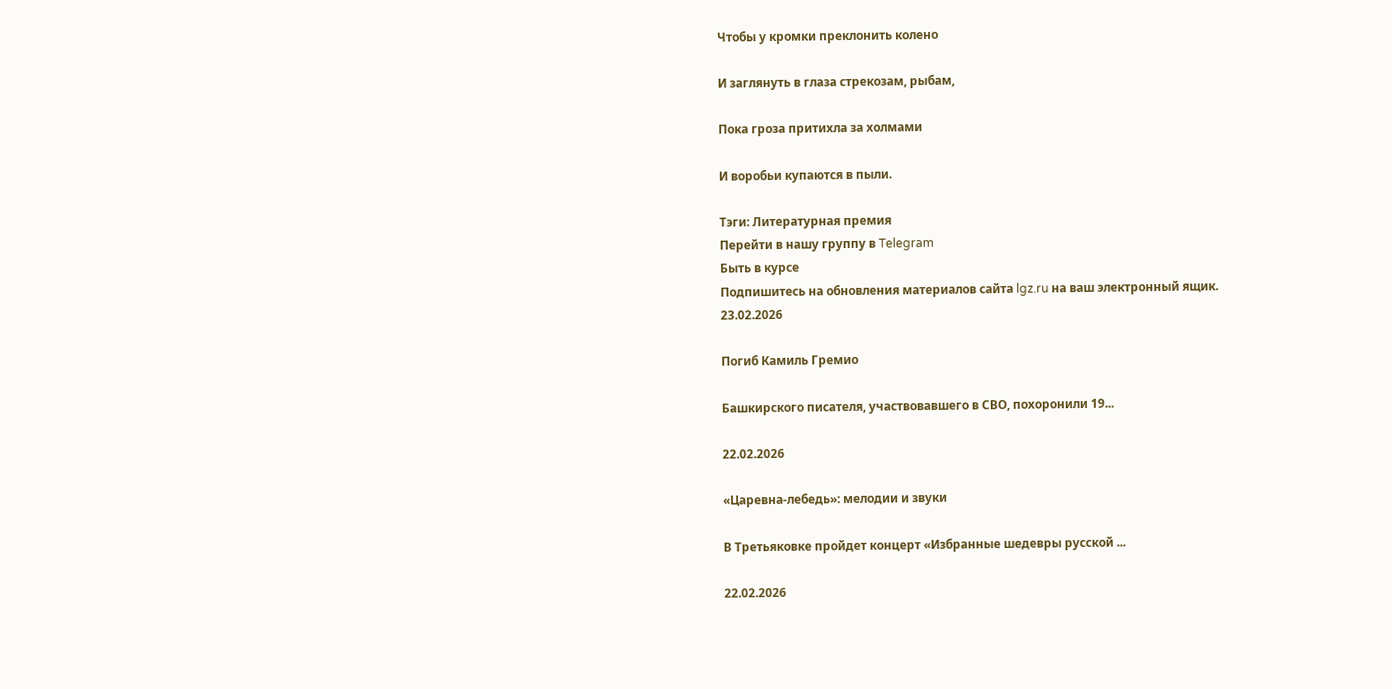Чтобы у кромки преклонить колено

И заглянуть в глаза стрекозам, рыбам,

Пока гроза притихла за холмами

И воробьи купаются в пыли.

Тэги: Литературная премия
Перейти в нашу группу в Telegram
Быть в курсе
Подпишитесь на обновления материалов сайта lgz.ru на ваш электронный ящик.
23.02.2026

Погиб Камиль Гремио

Башкирского писателя, участвовавшего в СВО, похоронили 19...

22.02.2026

«Царевна-лебедь»: мелодии и звуки

В Третьяковке пройдет концерт «Избранные шедевры русской ...

22.02.2026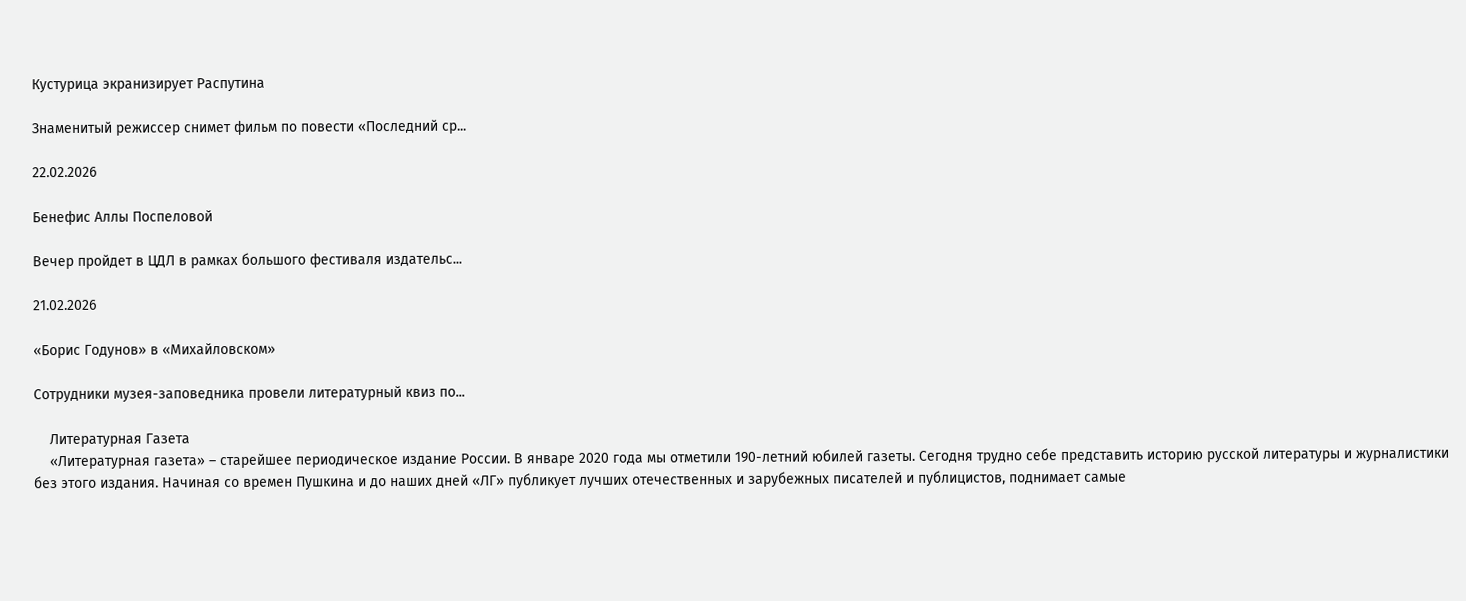Кустурица экранизирует Распутина

Знаменитый режиссер снимет фильм по повести «Последний ср...

22.02.2026

Бенефис Аллы Поспеловой

Вечер пройдет в ЦДЛ в рамках большого фестиваля издательс...

21.02.2026

«Борис Годунов» в «Михайловском»

Сотрудники музея-заповедника провели литературный квиз по...

    Литературная Газета
    «Литературная газета» – старейшее периодическое издание России. В январе 2020 года мы отметили 190-летний юбилей газеты. Сегодня трудно себе представить историю русской литературы и журналистики без этого издания. Начиная со времен Пушкина и до наших дней «ЛГ» публикует лучших отечественных и зарубежных писателей и публицистов, поднимает самые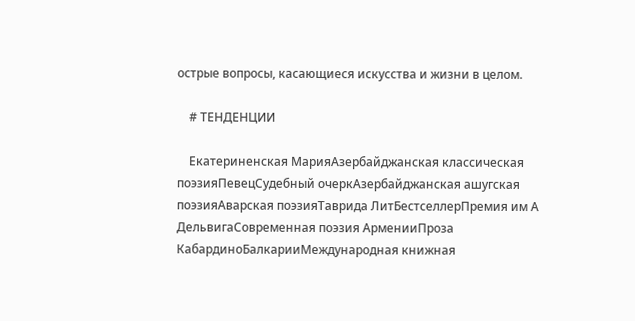острые вопросы, касающиеся искусства и жизни в целом.

    # ТЕНДЕНЦИИ

    Екатериненская МарияАзербайджанская классическая поэзияПевецСудебный очеркАзербайджанская ашугская поэзияАварская поэзияТаврида ЛитБестселлерПремия им А ДельвигаСовременная поэзия АрменииПроза КабардиноБалкарииМеждународная книжная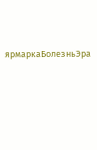ярмаркаБолезньЭра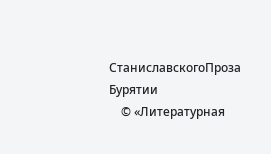СтаниславскогоПроза Бурятии
    © «Литературная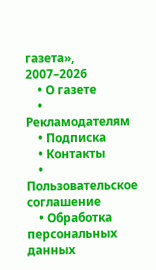газета», 2007–2026
    • О газете
    • Рекламодателям
    • Подписка
    • Контакты
    • Пользовательское соглашение
    • Обработка персональных данных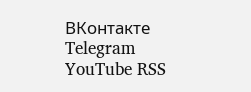ВКонтакте Telegram YouTube RSS